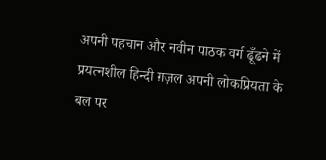अपनी पहचान और नवीन पाठक वर्ग ढूँढने में प्रयत्नशील हिन्दी ग़ज़ल अपनी लोकप्रियता के बल पर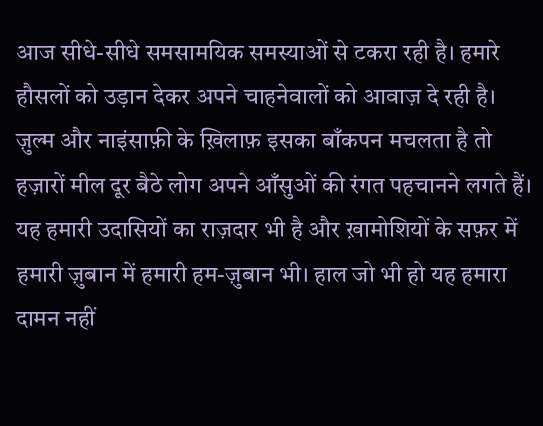आज सीधे-सीधे समसामयिक समस्याओं से टकरा रही है। हमारे हौसलों को उड़ान देकर अपने चाहनेवालों को आवाज़ दे रही है। ज़ुल्म और नाइंसाफ़ी के ख़िलाफ़ इसका बाँकपन मचलता है तो हज़ारों मील दूर बैठे लोग अपने आँसुओं की रंगत पहचानने लगते हैं। यह हमारी उदासियों का राज़दार भी है और ख़ामोशियों के सफ़र में हमारी ज़ुबान में हमारी हम-ज़ुबान भी। हाल जो भी हो यह हमारा दामन नहीं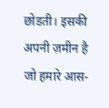छोडती। इसकी अपनी ज़मीन है जो हमारे आस-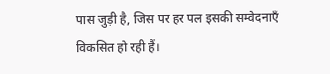पास जुड़ी है, जिस पर हर पल इसकी सम्वेदनाएँ विकसित हो रही हैं।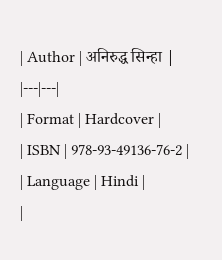| Author | अनिरुद्ध सिन्हा |
|---|---|
| Format | Hardcover |
| ISBN | 978-93-49136-76-2 |
| Language | Hindi |
|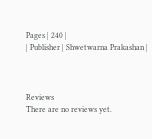Pages | 240 |
| Publisher | Shwetwarna Prakashan |



Reviews
There are no reviews yet.